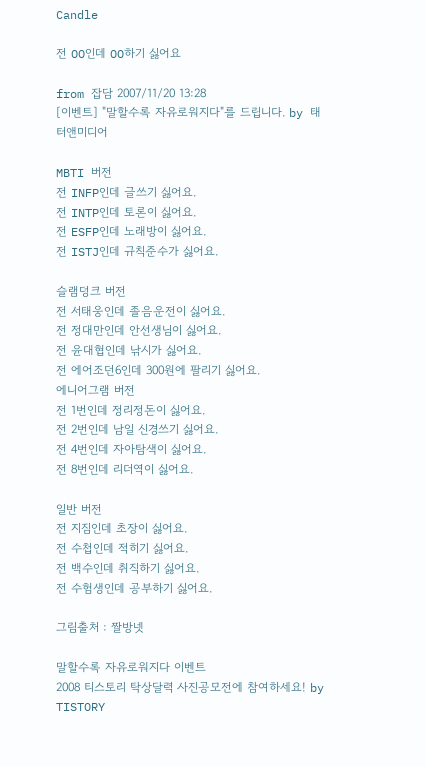Candle

전 OO인데 OO하기 싫어요

from 잡담 2007/11/20 13:28
[이벤트] "말할수록 자유로워지다"를 드립니다. by 태터앤미디어

MBTI 버전
전 INFP인데 글쓰기 싫어요.
전 INTP인데 토론이 싫어요.
전 ESFP인데 노래방이 싫어요.
전 ISTJ인데 규칙준수가 싫어요.

슬램덩크 버전
전 서태웅인데 졸음운전이 싫어요.
전 정대만인데 안선생님이 싫어요.
전 윤대협인데 낚시가 싫어요.
전 에어조던6인데 300원에 팔리기 싫어요.
에니어그램 버전
전 1번인데 정리정돈이 싫어요.
전 2번인데 남일 신경쓰기 싫어요.
전 4번인데 자아탐색이 싫어요.
전 8번인데 리더역이 싫어요.

일반 버전
전 지짐인데 초장이 싫어요.
전 수첩인데 적히기 싫어요.
전 백수인데 취직하기 싫어요.
전 수험생인데 공부하기 싫어요.

그림출처 : 짤방넷

말할수록 자유로워지다 이벤트
2008 티스토리 탁상달력 사진공모전에 참여하세요! by TISTORY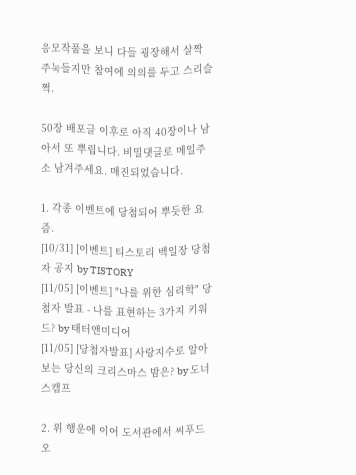응모작품을 보니 다들 굉장해서 살짝 주눅들지만 참여에 의의를 두고 스리슬쩍.

50장 배포글 이후로 아직 40장이나 남아서 또 뿌립니다. 비밀댓글로 메일주소 남겨주세요. 매진되었습니다.

1. 각종 이벤트에 당첨되어 뿌듯한 요즘.
[10/31] [이벤트] 티스토리 백일장 당첨자 공지 by TISTORY
[11/05] [이벤트] "나를 위한 심리학" 당첨자 발표 - 나를 표현하는 3가지 키워드? by 태터앤미디어
[11/05] [당첨자발표] 사랑지수로 알아보는 당신의 크리스마스 밤은? by 도너스캠프

2. 위 행운에 이어 도서관에서 씨푸드오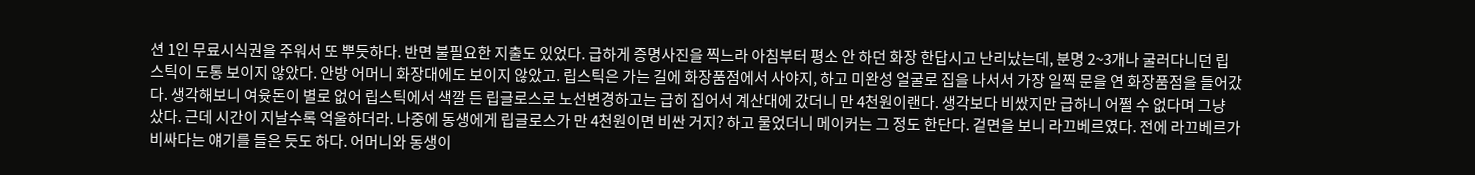션 1인 무료시식권을 주워서 또 뿌듯하다. 반면 불필요한 지출도 있었다. 급하게 증명사진을 찍느라 아침부터 평소 안 하던 화장 한답시고 난리났는데, 분명 2~3개나 굴러다니던 립스틱이 도통 보이지 않았다. 안방 어머니 화장대에도 보이지 않았고. 립스틱은 가는 길에 화장품점에서 사야지, 하고 미완성 얼굴로 집을 나서서 가장 일찍 문을 연 화장품점을 들어갔다. 생각해보니 여윳돈이 별로 없어 립스틱에서 색깔 든 립글로스로 노선변경하고는 급히 집어서 계산대에 갔더니 만 4천원이랜다. 생각보다 비쌌지만 급하니 어쩔 수 없다며 그냥 샀다. 근데 시간이 지날수록 억울하더라. 나중에 동생에게 립글로스가 만 4천원이면 비싼 거지? 하고 물었더니 메이커는 그 정도 한단다. 겉면을 보니 라끄베르였다. 전에 라끄베르가 비싸다는 얘기를 들은 듯도 하다. 어머니와 동생이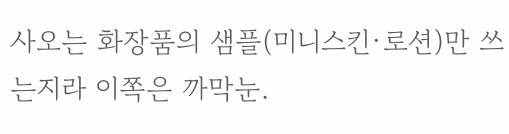사오는 화장품의 샘플(미니스킨·로션)만 쓰는지라 이쪽은 까막눈.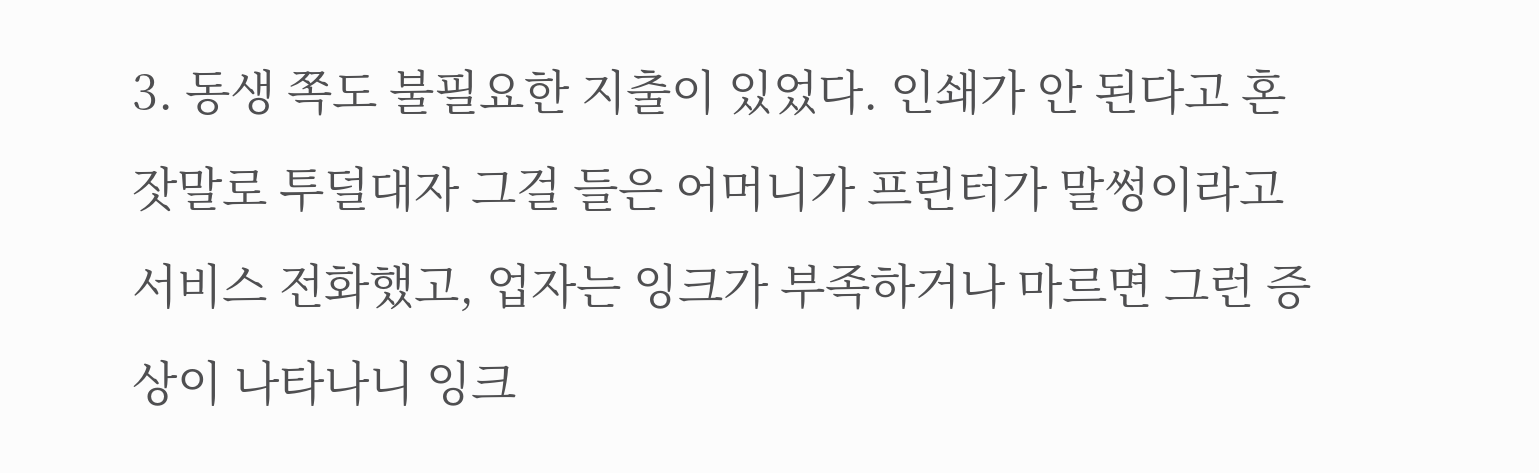3. 동생 쪽도 불필요한 지출이 있었다. 인쇄가 안 된다고 혼잣말로 투덜대자 그걸 들은 어머니가 프린터가 말썽이라고 서비스 전화했고, 업자는 잉크가 부족하거나 마르면 그런 증상이 나타나니 잉크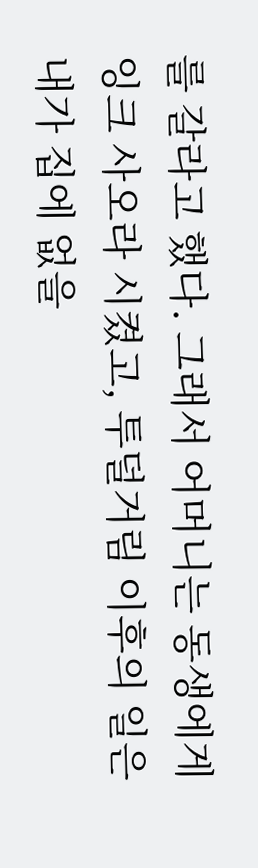를 갈라고 했다. 그래서 어머니는 동생에게 잉크 사오라 시켰고, 투덜거림 이후의 일은 내가 집에 없을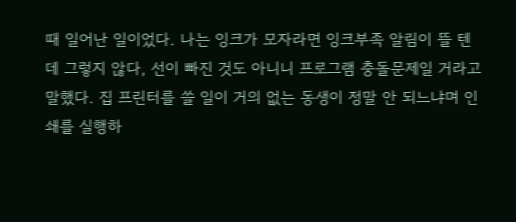때 일어난 일이었다. 나는 잉크가 모자라면 잉크부족 알림이 뜰 텐데 그렇지 않다, 선이 빠진 것도 아니니 프로그램 충돌문제일 거라고 말했다. 집 프린터를 쓸 일이 거의 없는 동생이 정말 안 되느냐며 인쇄를 실행하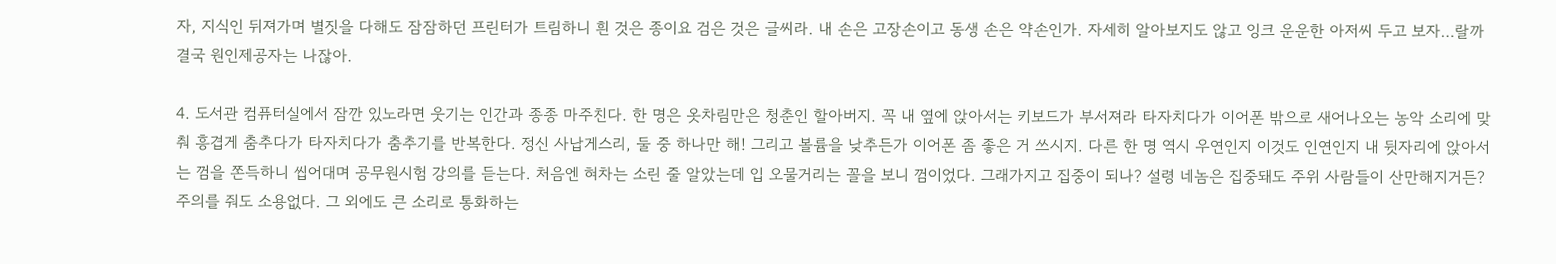자, 지식인 뒤져가며 별짓을 다해도 잠잠하던 프린터가 트림하니 흰 것은 종이요 검은 것은 글씨라. 내 손은 고장손이고 동생 손은 약손인가. 자세히 알아보지도 않고 잉크 운운한 아저씨 두고 보자…랄까 결국 원인제공자는 나잖아.

4. 도서관 컴퓨터실에서 잠깐 있노라면 웃기는 인간과 종종 마주친다. 한 명은 옷차림만은 청춘인 할아버지. 꼭 내 옆에 앉아서는 키보드가 부서져라 타자치다가 이어폰 밖으로 새어나오는 농악 소리에 맞춰 흥겹게 춤추다가 타자치다가 춤추기를 반복한다. 정신 사납게스리, 둘 중 하나만 해! 그리고 볼륨을 낮추든가 이어폰 좀 좋은 거 쓰시지. 다른 한 명 역시 우연인지 이것도 인연인지 내 뒷자리에 앉아서는 껌을 쫀득하니 씹어대며 공무원시험 강의를 듣는다. 처음엔 혀차는 소린 줄 알았는데 입 오물거리는 꼴을 보니 껌이었다. 그래가지고 집중이 되나? 설령 네놈은 집중돼도 주위 사람들이 산만해지거든? 주의를 줘도 소용없다. 그 외에도 큰 소리로 통화하는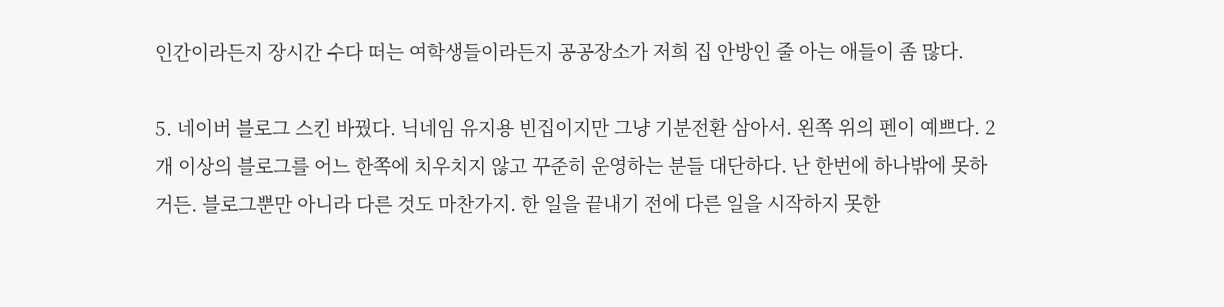인간이라든지 장시간 수다 떠는 여학생들이라든지 공공장소가 저희 집 안방인 줄 아는 애들이 좀 많다.

5. 네이버 블로그 스킨 바꿨다. 닉네임 유지용 빈집이지만 그냥 기분전환 삼아서. 왼쪽 위의 펜이 예쁘다. 2개 이상의 블로그를 어느 한쪽에 치우치지 않고 꾸준히 운영하는 분들 대단하다. 난 한번에 하나밖에 못하거든. 블로그뿐만 아니라 다른 것도 마찬가지. 한 일을 끝내기 전에 다른 일을 시작하지 못한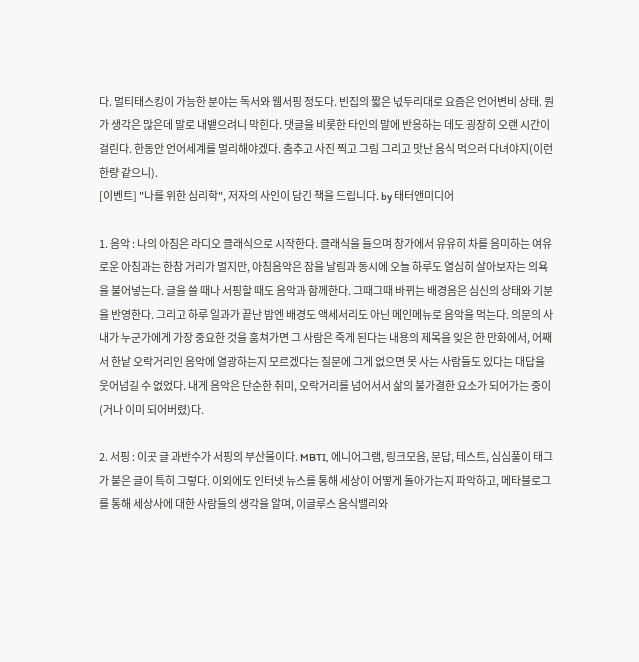다. 멀티태스킹이 가능한 분야는 독서와 웹서핑 정도다. 빈집의 짧은 넋두리대로 요즘은 언어변비 상태. 뭔가 생각은 많은데 말로 내뱉으려니 막힌다. 댓글을 비롯한 타인의 말에 반응하는 데도 굉장히 오랜 시간이 걸린다. 한동안 언어세계를 멀리해야겠다. 춤추고 사진 찍고 그림 그리고 맛난 음식 먹으러 다녀야지(이런 한량 같으니).
[이벤트] "나를 위한 심리학", 저자의 사인이 담긴 책을 드립니다. by 태터앤미디어

1. 음악 : 나의 아침은 라디오 클래식으로 시작한다. 클래식을 들으며 창가에서 유유히 차를 음미하는 여유로운 아침과는 한참 거리가 멀지만, 아침음악은 잠을 날림과 동시에 오늘 하루도 열심히 살아보자는 의욕을 불어넣는다. 글을 쓸 때나 서핑할 때도 음악과 함께한다. 그때그때 바뀌는 배경음은 심신의 상태와 기분을 반영한다. 그리고 하루 일과가 끝난 밤엔 배경도 액세서리도 아닌 메인메뉴로 음악을 먹는다. 의문의 사내가 누군가에게 가장 중요한 것을 훔쳐가면 그 사람은 죽게 된다는 내용의 제목을 잊은 한 만화에서, 어째서 한낱 오락거리인 음악에 열광하는지 모르겠다는 질문에 그게 없으면 못 사는 사람들도 있다는 대답을 웃어넘길 수 없었다. 내게 음악은 단순한 취미, 오락거리를 넘어서서 삶의 불가결한 요소가 되어가는 중이(거나 이미 되어버렸)다.

2. 서핑 : 이곳 글 과반수가 서핑의 부산물이다. MBTI, 에니어그램, 링크모음, 문답, 테스트, 심심풀이 태그가 붙은 글이 특히 그렇다. 이외에도 인터넷 뉴스를 통해 세상이 어떻게 돌아가는지 파악하고, 메타블로그를 통해 세상사에 대한 사람들의 생각을 알며, 이글루스 음식밸리와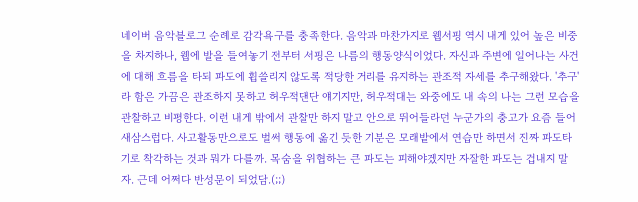네이버 음악블로그 순례로 감각욕구를 충족한다. 음악과 마찬가지로 웹서핑 역시 내게 있어 높은 비중을 차지하나, 웹에 발을 들여놓기 전부터 서핑은 나름의 행동양식이었다. 자신과 주변에 일어나는 사건에 대해 흐름을 타되 파도에 휩쓸리지 않도록 적당한 거리를 유지하는 관조적 자세를 추구해왔다. '추구'라 함은 가끔은 관조하지 못하고 허우적댄단 얘기지만, 허우적대는 와중에도 내 속의 나는 그런 모습을 관찰하고 비평한다. 이런 내게 밖에서 관찰만 하지 말고 안으로 뛰어들라던 누군가의 충고가 요즘 들어 새삼스럽다. 사고활동만으로도 벌써 행동에 옮긴 듯한 기분은 모래밭에서 연습만 하면서 진짜 파도타기로 착각하는 것과 뭐가 다를까. 목숨을 위협하는 큰 파도는 피해야겠지만 자잘한 파도는 겁내지 말자. 근데 어쩌다 반성문이 되었담.(;;)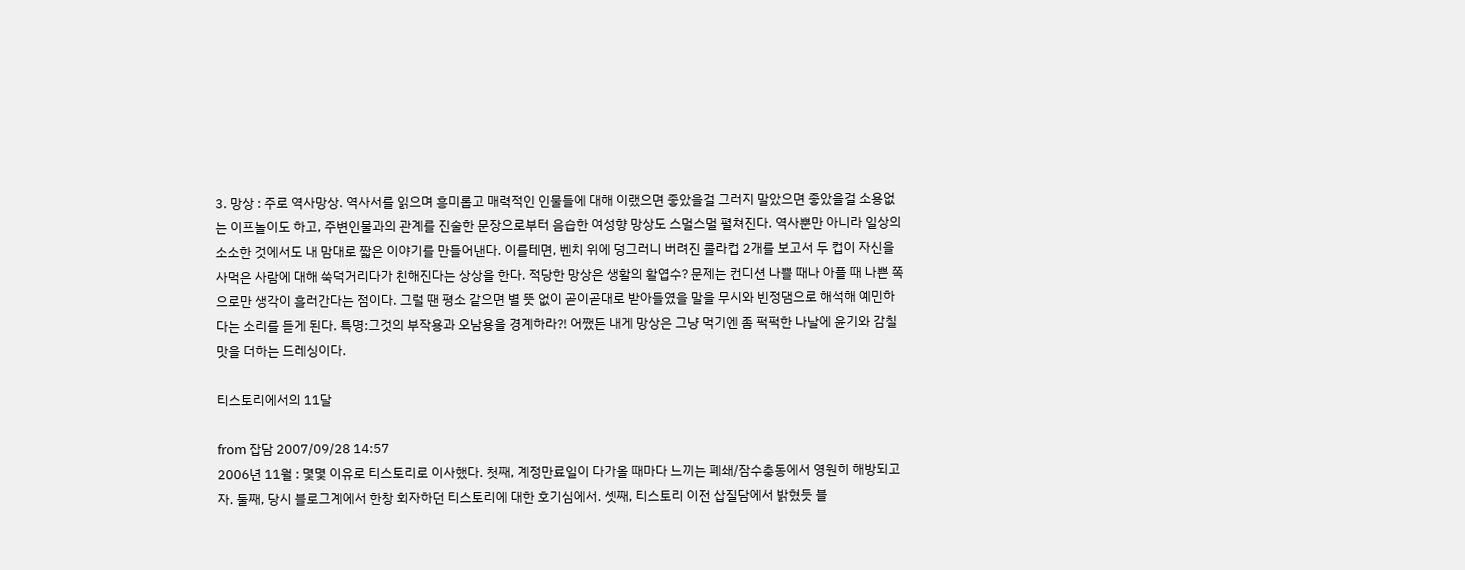3. 망상 : 주로 역사망상. 역사서를 읽으며 흥미롭고 매력적인 인물들에 대해 이랬으면 좋았을걸 그러지 말았으면 좋았을걸 소용없는 이프놀이도 하고, 주변인물과의 관계를 진술한 문장으로부터 음습한 여성향 망상도 스멀스멀 펼쳐진다. 역사뿐만 아니라 일상의 소소한 것에서도 내 맘대로 짧은 이야기를 만들어낸다. 이를테면, 벤치 위에 덩그러니 버려진 콜라컵 2개를 보고서 두 컵이 자신을 사먹은 사람에 대해 쑥덕거리다가 친해진다는 상상을 한다. 적당한 망상은 생활의 활엽수? 문제는 컨디션 나쁠 때나 아플 때 나쁜 쪽으로만 생각이 흘러간다는 점이다. 그럴 땐 평소 같으면 별 뜻 없이 곧이곧대로 받아들였을 말을 무시와 빈정댐으로 해석해 예민하다는 소리를 듣게 된다. 특명:그것의 부작용과 오남용을 경계하라?! 어쨌든 내게 망상은 그냥 먹기엔 좀 퍽퍽한 나날에 윤기와 감칠맛을 더하는 드레싱이다.

티스토리에서의 11달

from 잡담 2007/09/28 14:57
2006년 11월 : 몇몇 이유로 티스토리로 이사했다. 첫째, 계정만료일이 다가올 때마다 느끼는 폐쇄/잠수충동에서 영원히 해방되고자. 둘째, 당시 블로그계에서 한창 회자하던 티스토리에 대한 호기심에서. 셋째, 티스토리 이전 삽질담에서 밝혔듯 블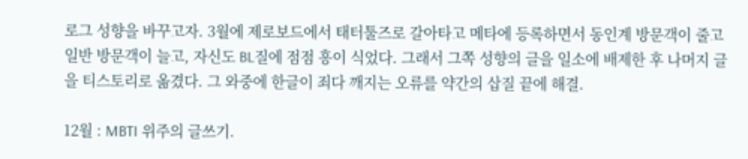로그 성향을 바꾸고자. 3월에 제로보드에서 태터툴즈로 갈아타고 메타에 등록하면서 동인계 방문객이 줄고 일반 방문객이 늘고, 자신도 BL질에 점점 흥이 식었다. 그래서 그쪽 성향의 글을 일소에 배제한 후 나머지 글을 티스토리로 옮겼다. 그 와중에 한글이 죄다 깨지는 오류를 약간의 삽질 끝에 해결.

12월 : MBTI 위주의 글쓰기.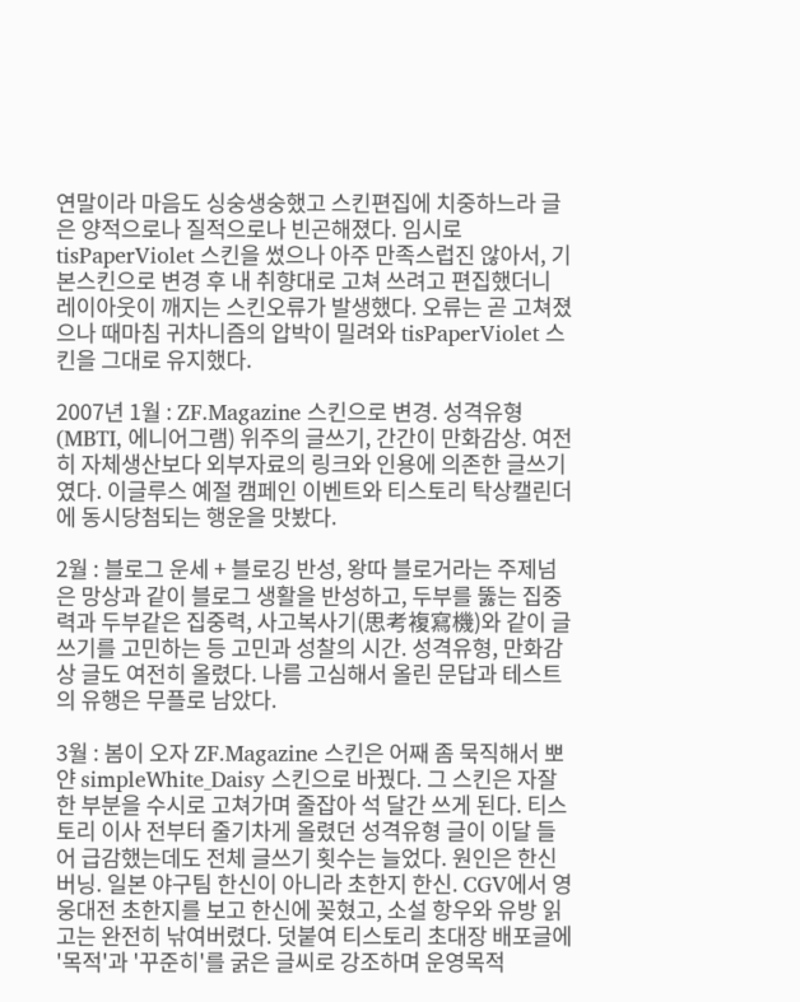연말이라 마음도 싱숭생숭했고 스킨편집에 치중하느라 글은 양적으로나 질적으로나 빈곤해졌다. 임시로 tisPaperViolet 스킨을 썼으나 아주 만족스럽진 않아서, 기본스킨으로 변경 후 내 취향대로 고쳐 쓰려고 편집했더니 레이아웃이 깨지는 스킨오류가 발생했다. 오류는 곧 고쳐졌으나 때마침 귀차니즘의 압박이 밀려와 tisPaperViolet 스킨을 그대로 유지했다.

2007년 1월 : ZF.Magazine 스킨으로 변경. 성격유형(MBTI, 에니어그램) 위주의 글쓰기, 간간이 만화감상. 여전히 자체생산보다 외부자료의 링크와 인용에 의존한 글쓰기였다. 이글루스 예절 캠페인 이벤트와 티스토리 탁상캘린더에 동시당첨되는 행운을 맛봤다.

2월 : 블로그 운세 + 블로깅 반성, 왕따 블로거라는 주제넘은 망상과 같이 블로그 생활을 반성하고, 두부를 뚫는 집중력과 두부같은 집중력, 사고복사기(思考複寫機)와 같이 글쓰기를 고민하는 등 고민과 성찰의 시간. 성격유형, 만화감상 글도 여전히 올렸다. 나름 고심해서 올린 문답과 테스트의 유행은 무플로 남았다.

3월 : 봄이 오자 ZF.Magazine 스킨은 어째 좀 묵직해서 뽀얀 simpleWhite_Daisy 스킨으로 바꿨다. 그 스킨은 자잘한 부분을 수시로 고쳐가며 줄잡아 석 달간 쓰게 된다. 티스토리 이사 전부터 줄기차게 올렸던 성격유형 글이 이달 들어 급감했는데도 전체 글쓰기 횟수는 늘었다. 원인은 한신버닝. 일본 야구팀 한신이 아니라 초한지 한신. CGV에서 영웅대전 초한지를 보고 한신에 꽂혔고, 소설 항우와 유방 읽고는 완전히 낚여버렸다. 덧붙여 티스토리 초대장 배포글에 '목적'과 '꾸준히'를 굵은 글씨로 강조하며 운영목적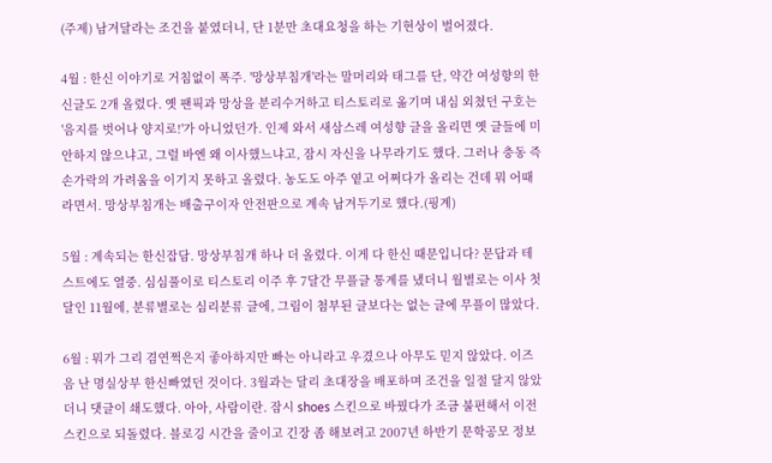(주제) 남겨달라는 조건을 붙였더니, 단 1분만 초대요청을 하는 기현상이 벌어졌다.

4월 : 한신 이야기로 거침없이 폭주. '망상부침개'라는 말머리와 태그를 단, 약간 여성향의 한신글도 2개 올렸다. 옛 팬픽과 망상을 분리수거하고 티스토리로 옮기며 내심 외쳤던 구호는 '음지를 벗어나 양지로!'가 아니었던가. 인제 와서 새삼스레 여성향 글을 올리면 옛 글들에 미안하지 않으냐고, 그럴 바엔 왜 이사했느냐고, 잠시 자신을 나무라기도 했다. 그러나 충동 즉 손가락의 가려움을 이기지 못하고 올렸다. 농도도 아주 옅고 어쩌다가 올리는 건데 뭐 어때라면서. 망상부침개는 배출구이자 안전판으로 계속 남겨두기로 했다.(핑계)

5월 : 계속되는 한신잡담. 망상부침개 하나 더 올렸다. 이게 다 한신 때문입니다? 문답과 테스트에도 열중. 심심풀이로 티스토리 이주 후 7달간 무플글 통계를 냈더니 월별로는 이사 첫달인 11월에, 분류별로는 심리분류 글에, 그림이 첨부된 글보다는 없는 글에 무플이 많았다.

6월 : 뭐가 그리 겸연쩍은지 좋아하지만 빠는 아니라고 우겼으나 아무도 믿지 않았다. 이즈음 난 명실상부 한신빠였던 것이다. 3월과는 달리 초대장을 배포하며 조건을 일절 달지 않았더니 댓글이 쇄도했다. 아아, 사람이란. 잠시 shoes 스킨으로 바꿨다가 조금 불편해서 이전스킨으로 되돌렸다. 블로깅 시간을 줄이고 긴장 좀 해보려고 2007년 하반기 문학공모 정보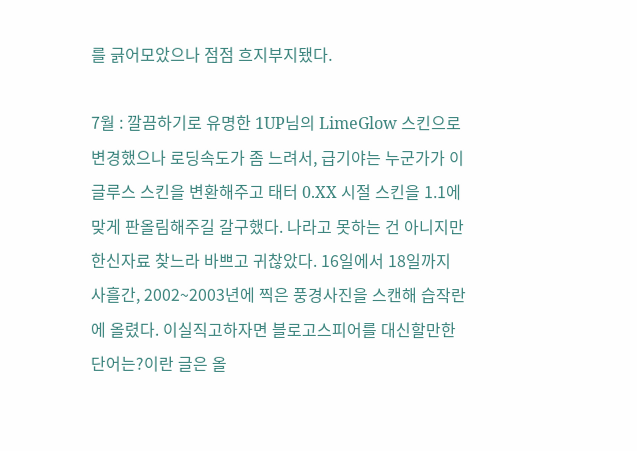를 긁어모았으나 점점 흐지부지됐다.

7월 : 깔끔하기로 유명한 1UP님의 LimeGlow 스킨으로 변경했으나 로딩속도가 좀 느려서, 급기야는 누군가가 이글루스 스킨을 변환해주고 태터 0.XX 시절 스킨을 1.1에 맞게 판올림해주길 갈구했다. 나라고 못하는 건 아니지만 한신자료 찾느라 바쁘고 귀찮았다. 16일에서 18일까지 사흘간, 2002~2003년에 찍은 풍경사진을 스캔해 습작란에 올렸다. 이실직고하자면 블로고스피어를 대신할만한 단어는?이란 글은 올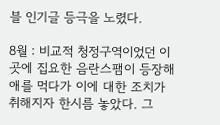블 인기글 등극을 노렸다.

8월 : 비교적 청정구역이었던 이곳에 집요한 음란스팸이 등장해 애를 먹다가 이에 대한 조치가 취해지자 한시름 놓았다. 그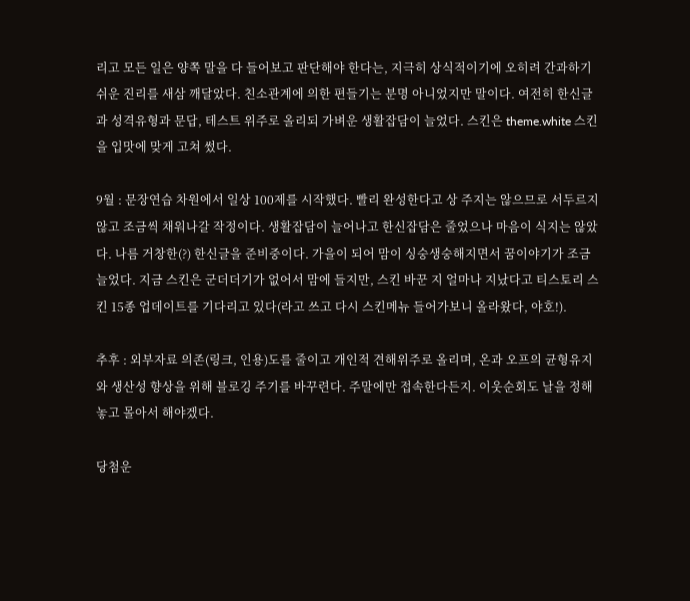리고 모든 일은 양쪽 말을 다 들어보고 판단해야 한다는, 지극히 상식적이기에 오히려 간과하기 쉬운 진리를 새삼 깨달았다. 친소관계에 의한 편들기는 분명 아니었지만 말이다. 여전히 한신글과 성격유형과 문답, 테스트 위주로 올리되 가벼운 생활잡담이 늘었다. 스킨은 theme.white 스킨을 입맛에 맞게 고쳐 썼다.

9월 : 문장연습 차원에서 일상 100제를 시작했다. 빨리 완성한다고 상 주지는 않으므로 서두르지 않고 조금씩 채워나갈 작정이다. 생활잡담이 늘어나고 한신잡담은 줄었으나 마음이 식지는 않았다. 나름 거창한(?) 한신글을 준비중이다. 가을이 되어 맘이 싱숭생숭해지면서 꿈이야기가 조금 늘었다. 지금 스킨은 군더더기가 없어서 맘에 들지만, 스킨 바꾼 지 얼마나 지났다고 티스토리 스킨 15종 업데이트를 기다리고 있다(라고 쓰고 다시 스킨메뉴 들어가보니 올라왔다, 야호!).

추후 : 외부자료 의존(링크, 인용)도를 줄이고 개인적 견해위주로 올리며, 온과 오프의 균형유지와 생산성 향상을 위해 블로깅 주기를 바꾸련다. 주말에만 접속한다든지. 이웃순회도 날을 정해놓고 몰아서 해야겠다.

당첨운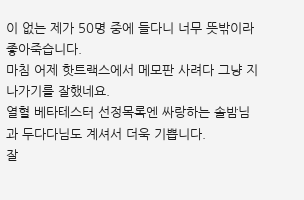이 없는 제가 50명 중에 들다니 너무 뜻밖이라 좋아죽습니다.
마침 어제 핫트랙스에서 메모판 사려다 그냥 지나가기를 잘했네요.
열혈 베타테스터 선정목록엔 싸랑하는 솔밤님과 두다다님도 계셔서 더욱 기쁩니다.
잘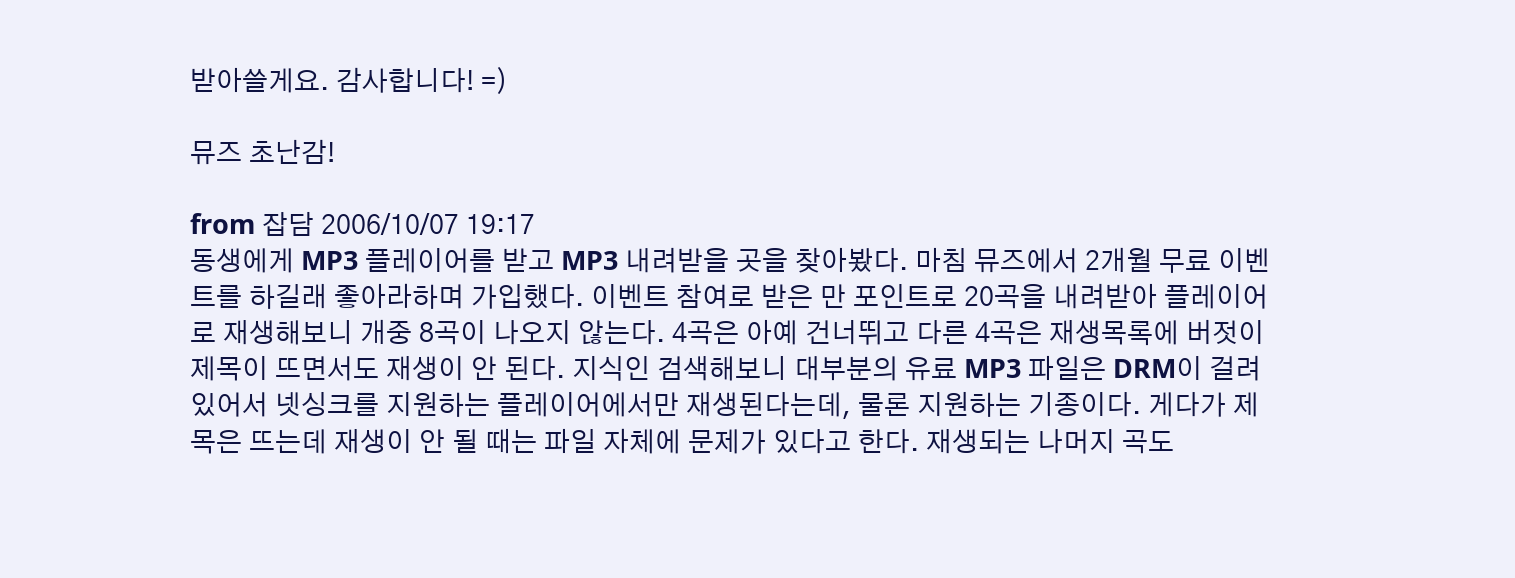받아쓸게요. 감사합니다! =)

뮤즈 초난감!

from 잡담 2006/10/07 19:17
동생에게 MP3 플레이어를 받고 MP3 내려받을 곳을 찾아봤다. 마침 뮤즈에서 2개월 무료 이벤트를 하길래 좋아라하며 가입했다. 이벤트 참여로 받은 만 포인트로 20곡을 내려받아 플레이어로 재생해보니 개중 8곡이 나오지 않는다. 4곡은 아예 건너뛰고 다른 4곡은 재생목록에 버젓이 제목이 뜨면서도 재생이 안 된다. 지식인 검색해보니 대부분의 유료 MP3 파일은 DRM이 걸려있어서 넷싱크를 지원하는 플레이어에서만 재생된다는데, 물론 지원하는 기종이다. 게다가 제목은 뜨는데 재생이 안 될 때는 파일 자체에 문제가 있다고 한다. 재생되는 나머지 곡도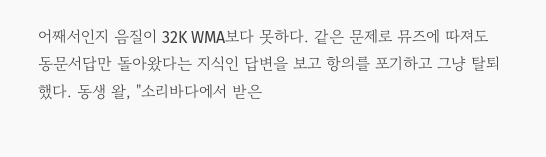어째서인지 음질이 32K WMA보다 못하다. 같은 문제로 뮤즈에 따져도 동문서답만 돌아왔다는 지식인 답변을 보고 항의를 포기하고 그냥 탈퇴했다. 동생 왈, "소리바다에서 받은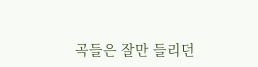곡들은 잘만 들리던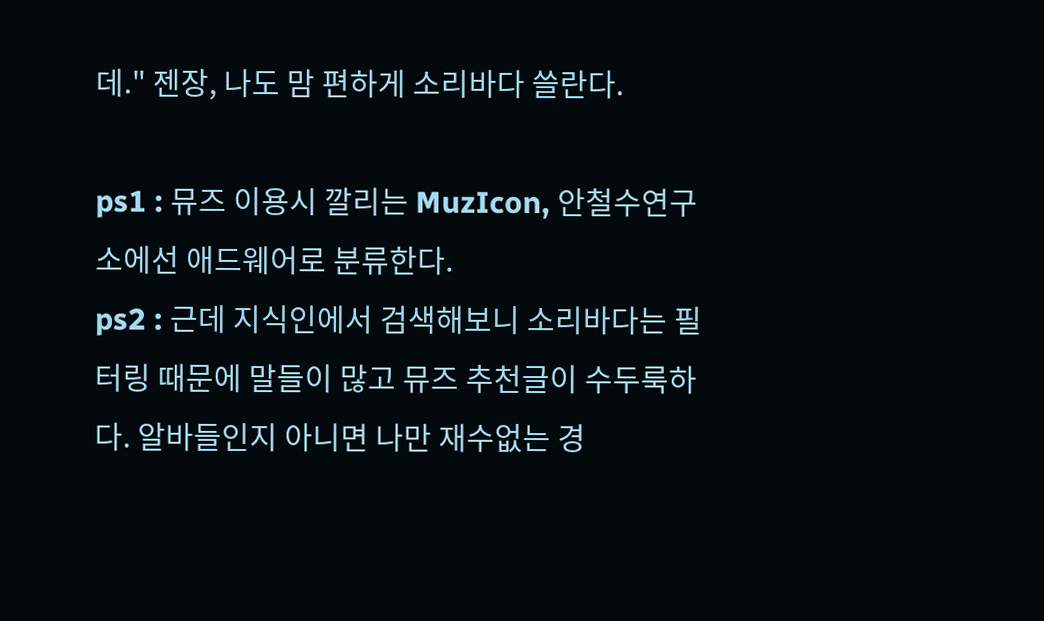데." 젠장, 나도 맘 편하게 소리바다 쓸란다.

ps1 : 뮤즈 이용시 깔리는 MuzIcon, 안철수연구소에선 애드웨어로 분류한다.
ps2 : 근데 지식인에서 검색해보니 소리바다는 필터링 때문에 말들이 많고 뮤즈 추천글이 수두룩하다. 알바들인지 아니면 나만 재수없는 경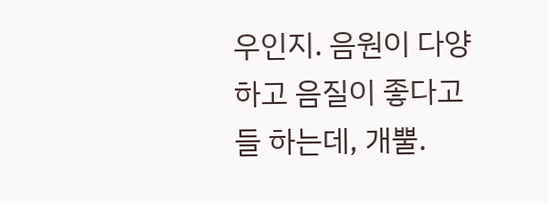우인지. 음원이 다양하고 음질이 좋다고들 하는데, 개뿔.